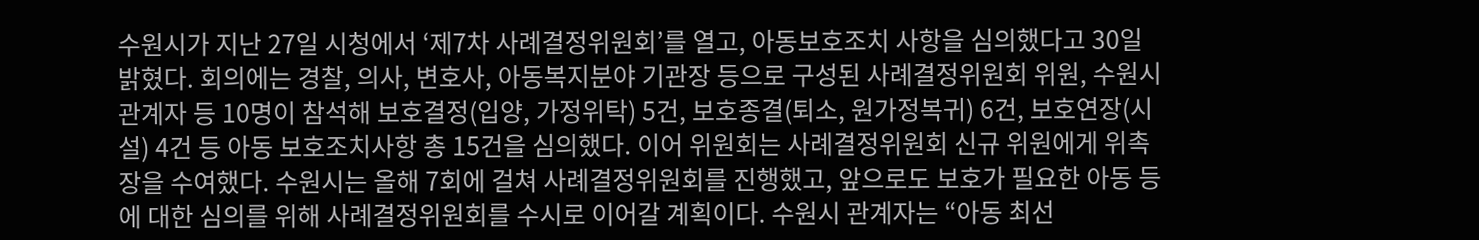수원시가 지난 27일 시청에서 ‘제7차 사례결정위원회’를 열고, 아동보호조치 사항을 심의했다고 30일 밝혔다. 회의에는 경찰, 의사, 변호사, 아동복지분야 기관장 등으로 구성된 사례결정위원회 위원, 수원시 관계자 등 10명이 참석해 보호결정(입양, 가정위탁) 5건, 보호종결(퇴소, 원가정복귀) 6건, 보호연장(시설) 4건 등 아동 보호조치사항 총 15건을 심의했다. 이어 위원회는 사례결정위원회 신규 위원에게 위촉장을 수여했다. 수원시는 올해 7회에 걸쳐 사례결정위원회를 진행했고, 앞으로도 보호가 필요한 아동 등에 대한 심의를 위해 사례결정위원회를 수시로 이어갈 계획이다. 수원시 관계자는 “아동 최선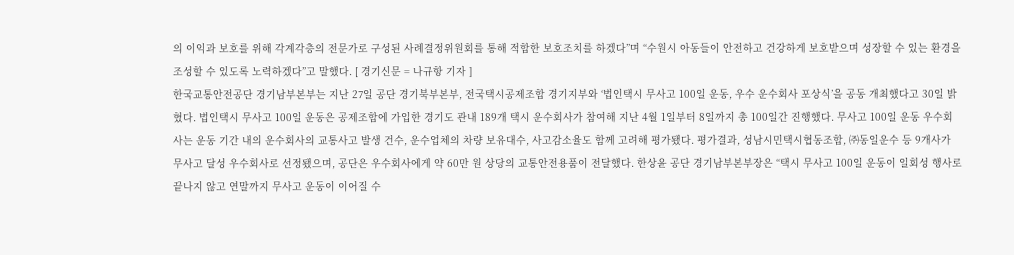의 이익과 보호를 위해 각계각층의 전문가로 구성된 사례결정위원회를 통해 적합한 보호조치를 하겠다”며 “수원시 아동들이 안전하고 건강하게 보호받으며 성장할 수 있는 환경을 조성할 수 있도록 노력하겠다”고 말했다. [ 경기신문 = 나규항 기자 ]
한국교통안전공단 경기남부본부는 지난 27일 공단 경기북부본부, 전국택시공제조합 경기지부와 ‘법인택시 무사고 100일 운동, 우수 운수회사 포상식’을 공동 개최했다고 30일 밝혔다. 법인택시 무사고 100일 운동은 공제조합에 가입한 경기도 관내 189개 택시 운수회사가 참여해 지난 4월 1일부터 8일까지 총 100일간 진행했다. 무사고 100일 운동 우수회사는 운동 기간 내의 운수회사의 교통사고 발생 건수, 운수업체의 차량 보유대수, 사고감소율도 함께 고려해 평가됐다. 평가결과, 성남시민택시협동조합, ㈜동일운수 등 9개사가 무사고 달성 우수회사로 선정됐으며, 공단은 우수회사에게 약 60만 원 상당의 교통안전용품이 전달했다. 한상윤 공단 경기남부본부장은 “택시 무사고 100일 운동이 일회성 행사로 끝나지 않고 연말까지 무사고 운동이 이어질 수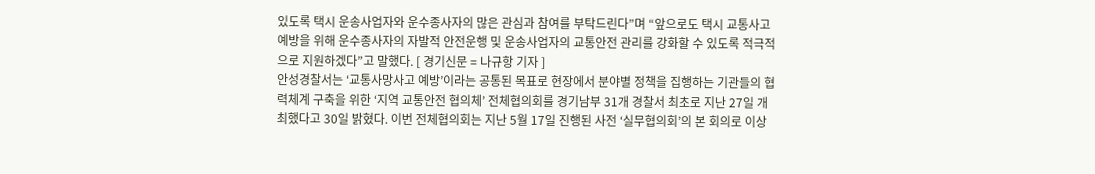있도록 택시 운송사업자와 운수종사자의 많은 관심과 참여를 부탁드린다”며 “앞으로도 택시 교통사고 예방을 위해 운수종사자의 자발적 안전운행 및 운송사업자의 교통안전 관리를 강화할 수 있도록 적극적으로 지원하겠다”고 말했다. [ 경기신문 = 나규항 기자 ]
안성경찰서는 ‘교통사망사고 예방’이라는 공통된 목표로 현장에서 분야별 정책을 집행하는 기관들의 협력체계 구축을 위한 ‘지역 교통안전 협의체’ 전체협의회를 경기남부 31개 경찰서 최초로 지난 27일 개최했다고 30일 밝혔다. 이번 전체협의회는 지난 5월 17일 진행된 사전 ‘실무협의회’의 본 회의로 이상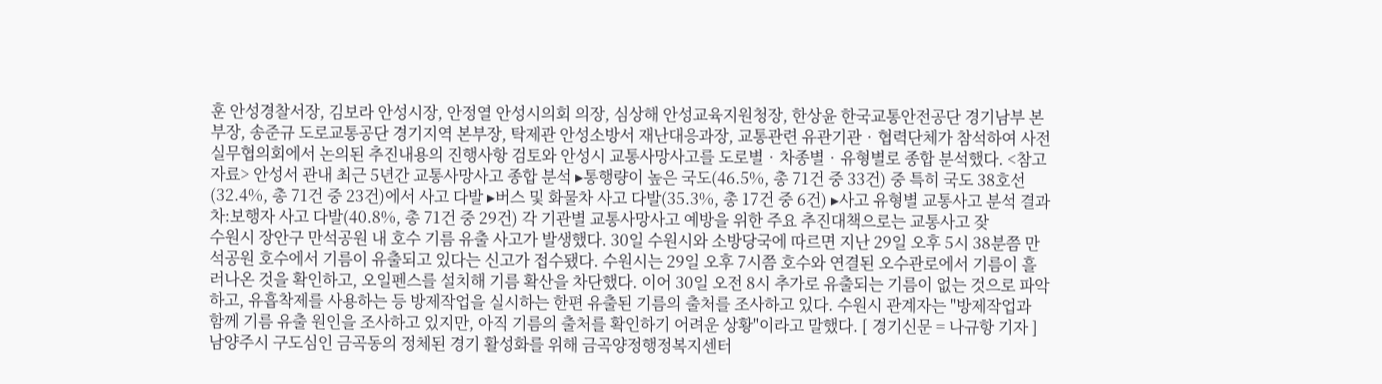훈 안성경찰서장, 김보라 안성시장, 안정열 안성시의회 의장, 심상해 안성교육지원청장, 한상윤 한국교통안전공단 경기남부 본부장, 송준규 도로교통공단 경기지역 본부장, 탁제관 안성소방서 재난대응과장, 교통관련 유관기관‧협력단체가 참석하여 사전 실무협의회에서 논의된 추진내용의 진행사항 검토와 안성시 교통사망사고를 도로별‧차종별‧유형별로 종합 분석했다. <참고자료> 안성서 관내 최근 5년간 교통사망사고 종합 분석 ▸통행량이 높은 국도(46.5%, 총 71건 중 33건) 중 특히 국도 38호선(32.4%, 총 71건 중 23건)에서 사고 다발 ▸버스 및 화물차 사고 다발(35.3%, 총 17건 중 6건) ▸사고 유형별 교통사고 분석 결과 차:보행자 사고 다발(40.8%, 총 71건 중 29건) 각 기관별 교통사망사고 예방을 위한 주요 추진대책으로는 교통사고 잦
수원시 장안구 만석공원 내 호수 기름 유출 사고가 발생했다. 30일 수원시와 소방당국에 따르면 지난 29일 오후 5시 38분쯤 만석공원 호수에서 기름이 유출되고 있다는 신고가 접수됐다. 수원시는 29일 오후 7시쯤 호수와 연결된 오수관로에서 기름이 흘러나온 것을 확인하고, 오일펜스를 설치해 기름 확산을 차단했다. 이어 30일 오전 8시 추가로 유출되는 기름이 없는 것으로 파악하고, 유흡착제를 사용하는 등 방제작업을 실시하는 한편 유출된 기름의 출처를 조사하고 있다. 수원시 관계자는 "방제작업과 함께 기름 유출 원인을 조사하고 있지만, 아직 기름의 출처를 확인하기 어려운 상황"이라고 말했다. [ 경기신문 = 나규항 기자 ]
남양주시 구도심인 금곡동의 정체된 경기 활성화를 위해 금곡양정행정복지센터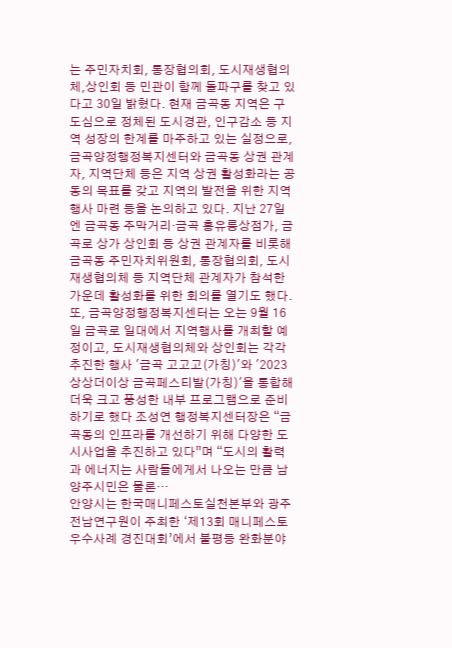는 주민자치회, 통장협의회, 도시재생협의체,상인회 등 민관이 함께 돌파구를 찾고 있다고 30일 밝혔다. 현재 금곡동 지역은 구도심으로 정체된 도시경관, 인구감소 등 지역 성장의 한계를 마주하고 있는 실정으로, 금곡양정행정복지센터와 금곡동 상권 관계자, 지역단체 등은 지역 상권 활성화라는 공동의 목표를 갖고 지역의 발전을 위한 지역행사 마련 등을 논의하고 있다. 지난 27일엔 금곡동 주막거리·금곡 홍유릉상점가, 금곡로 상가 상인회 등 상권 관계자를 비롯해 금곡동 주민자치위원회, 통장협의회, 도시재생협의체 등 지역단체 관계자가 참석한 가운데 활성화를 위한 회의를 열기도 했다. 또, 금곡양정행정복지센터는 오는 9월 16일 금곡로 일대에서 지역행사를 개최할 예정이고, 도시재생협의체와 상인회는 각각 추진한 행사 '금곡 고고고(가칭)'와 '2023 상상더이상 금곡페스티발(가칭)'을 통합해 더욱 크고 풍성한 내부 프로그램으로 준비하기로 했다 조성연 행정복지센터장은 “금곡동의 인프라를 개선하기 위해 다양한 도시사업을 추진하고 있다”며 “도시의 활력과 에너지는 사람들에게서 나오는 만큼 남양주시민은 물론…
안양시는 한국매니페스토실천본부와 광주전남연구원이 주최한 ‘제13회 매니페스토 우수사례 경진대회’에서 불평등 완화분야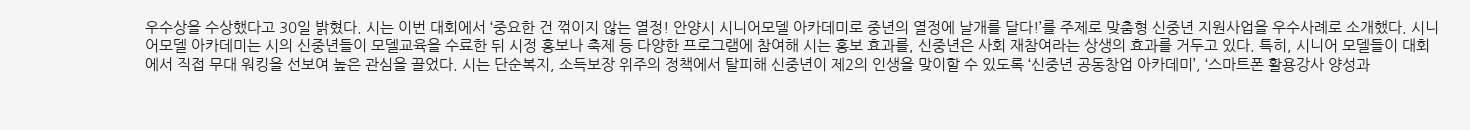우수상을 수상했다고 30일 밝혔다. 시는 이번 대회에서 ‘중요한 건 꺾이지 않는 열정! 안양시 시니어모델 아카데미로 중년의 열정에 날개를 달다!’를 주제로 맞춤형 신중년 지원사업을 우수사례로 소개했다. 시니어모델 아카데미는 시의 신중년들이 모델교육을 수료한 뒤 시정 홍보나 축제 등 다양한 프로그램에 참여해 시는 홍보 효과를, 신중년은 사회 재참여라는 상생의 효과를 거두고 있다. 특히, 시니어 모델들이 대회에서 직접 무대 워킹을 선보여 높은 관심을 끌었다. 시는 단순복지, 소득보장 위주의 정책에서 탈피해 신중년이 제2의 인생을 맞이할 수 있도록 ‘신중년 공동창업 아카데미’, ‘스마트폰 활용강사 양성과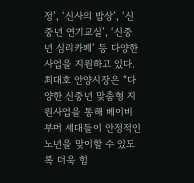정’, ‘신사의 밥상’, ‘신중년 연기교실’, ‘신중년 심리카페’ 등 다양한 사업을 지원하고 있다. 최대호 안양시장은 “다양한 신중년 맞춤형 지원사업을 통해 베이비부머 세대들이 안정적인 노년을 맞이할 수 있도록 더욱 힘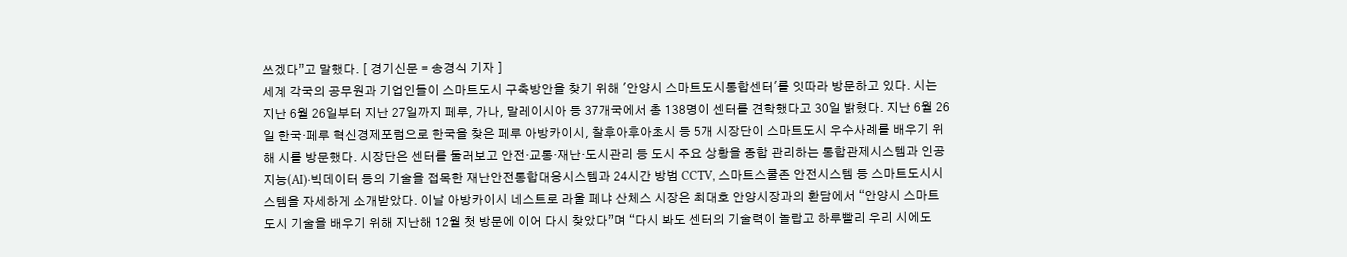쓰겠다”고 말했다. [ 경기신문 = 송경식 기자 ]
세계 각국의 공무원과 기업인들이 스마트도시 구축방안을 찾기 위해 '안양시 스마트도시통합센터'를 잇따라 방문하고 있다. 시는 지난 6월 26일부터 지난 27일까지 페루, 가나, 말레이시아 등 37개국에서 총 138명이 센터를 견학했다고 30일 밝혔다. 지난 6월 26일 한국·페루 혁신경제포럼으로 한국을 찾은 페루 아방카이시, 찰후아후아초시 등 5개 시장단이 스마트도시 우수사례를 배우기 위해 시를 방문했다. 시장단은 센터를 둘러보고 안전·교통·재난·도시관리 등 도시 주요 상황을 종합 관리하는 통합관제시스템과 인공지능(AI)·빅데이터 등의 기술을 접목한 재난안전통합대응시스템과 24시간 방범 CCTV, 스마트스쿨존 안전시스템 등 스마트도시시스템을 자세하게 소개받았다. 이날 아방카이시 네스트로 라울 페냐 산체스 시장은 최대호 안양시장과의 환담에서 “안양시 스마트도시 기술을 배우기 위해 지난해 12월 첫 방문에 이어 다시 찾았다”며 “다시 봐도 센터의 기술력이 놀랍고 하루빨리 우리 시에도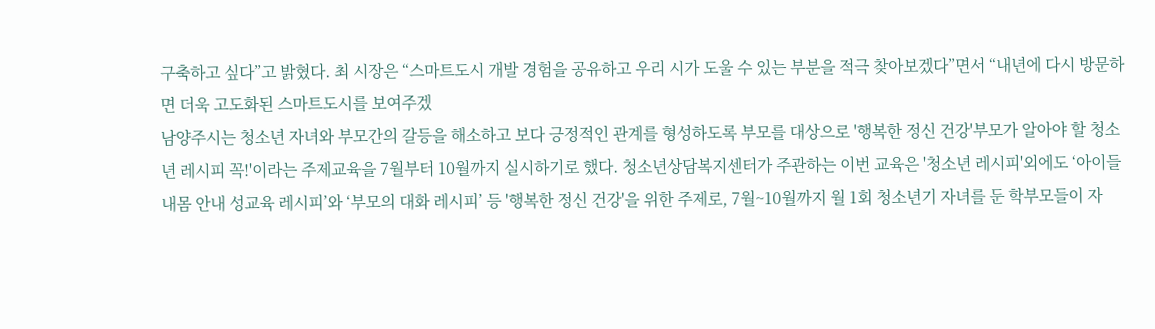구축하고 싶다”고 밝혔다. 최 시장은 “스마트도시 개발 경험을 공유하고 우리 시가 도울 수 있는 부분을 적극 찾아보겠다”면서 “내년에 다시 방문하면 더욱 고도화된 스마트도시를 보여주겠
남양주시는 청소년 자녀와 부모간의 갈등을 해소하고 보다 긍정적인 관계를 형성하도록 부모를 대상으로 '행복한 정신 건강'부모가 알아야 할 청소년 레시피 꼭!'이라는 주제교육을 7월부터 10월까지 실시하기로 했다. 청소년상담복지센터가 주관하는 이번 교육은 '청소년 레시피'외에도 ‘아이들 내몸 안내 성교육 레시피’와 ‘부모의 대화 레시피’ 등 '행복한 정신 건강'을 위한 주제로, 7월~10월까지 월 1회 청소년기 자녀를 둔 학부모들이 자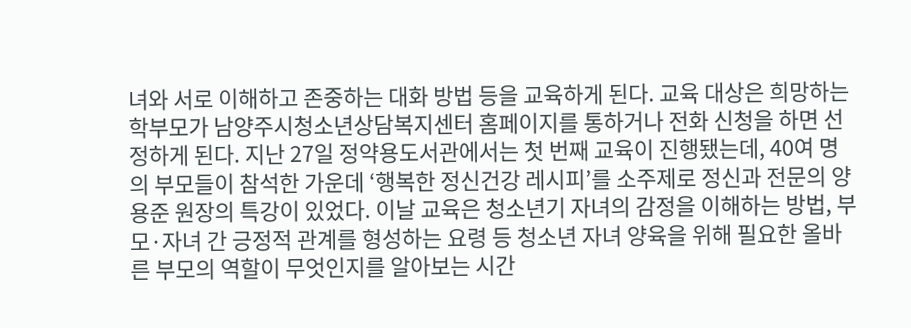녀와 서로 이해하고 존중하는 대화 방법 등을 교육하게 된다. 교육 대상은 희망하는 학부모가 남양주시청소년상담복지센터 홈페이지를 통하거나 전화 신청을 하면 선정하게 된다. 지난 27일 정약용도서관에서는 첫 번째 교육이 진행됐는데, 40여 명의 부모들이 참석한 가운데 ‘행복한 정신건강 레시피’를 소주제로 정신과 전문의 양용준 원장의 특강이 있었다. 이날 교육은 청소년기 자녀의 감정을 이해하는 방법, 부모·자녀 간 긍정적 관계를 형성하는 요령 등 청소년 자녀 양육을 위해 필요한 올바른 부모의 역할이 무엇인지를 알아보는 시간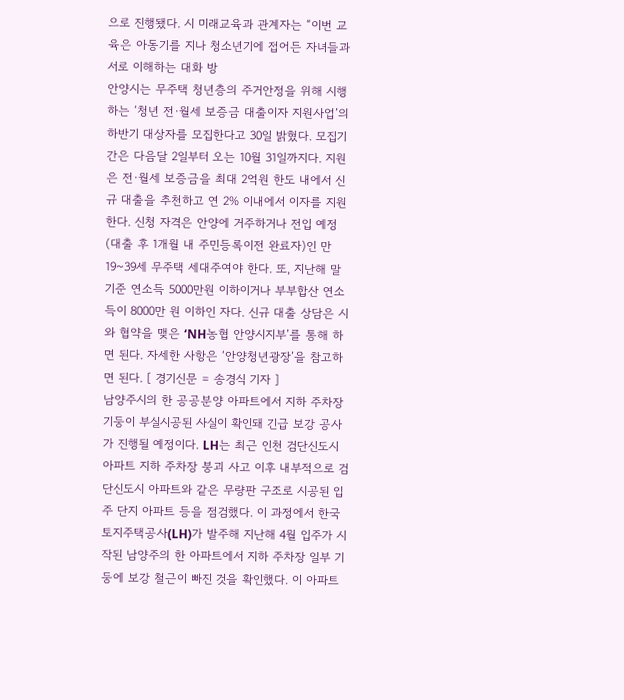으로 진행됐다. 시 미래교육과 관계자는 “이번 교육은 아동기를 지나 청소년기에 접어든 자녀들과 서로 이해하는 대화 방
안양시는 무주택 청년층의 주거안정을 위해 시행하는 ‘청년 전·월세 보증금 대출이자 지원사업’의 하반기 대상자를 모집한다고 30일 밝혔다. 모집기간은 다음달 2일부터 오는 10월 31일까지다. 지원은 전·월세 보증금을 최대 2억원 한도 내에서 신규 대출을 추천하고 연 2% 이내에서 이자를 지원한다. 신청 자격은 안양에 거주하거나 전입 예정(대출 후 1개월 내 주민등록이전 완료자)인 만 19~39세 무주택 세대주여야 한다. 또, 지난해 말 기준 연소득 5000만원 이하이거나 부부합산 연소득이 8000만 원 이하인 자다. 신규 대출 상담은 시와 협약을 맺은 ‘NH농협 안양시지부’를 통해 하면 된다. 자세한 사항은 ‘안양청년광장’을 참고하면 된다. [ 경기신문 = 송경식 기자 ]
남양주시의 한 공공분양 아파트에서 지하 주차장 기둥이 부실시공된 사실이 확인돼 긴급 보강 공사가 진행될 예정이다. LH는 최근 인천 검단신도시 아파트 지하 주차장 붕괴 사고 이후 내부적으로 검단신도시 아파트와 같은 무량판 구조로 시공된 입주 단지 아파트 등을 점검했다. 이 과정에서 한국토지주택공사(LH)가 발주해 지난해 4월 입주가 시작된 남양주의 한 아파트에서 지하 주차장 일부 기둥에 보강 철근이 빠진 것을 확인했다. 이 아파트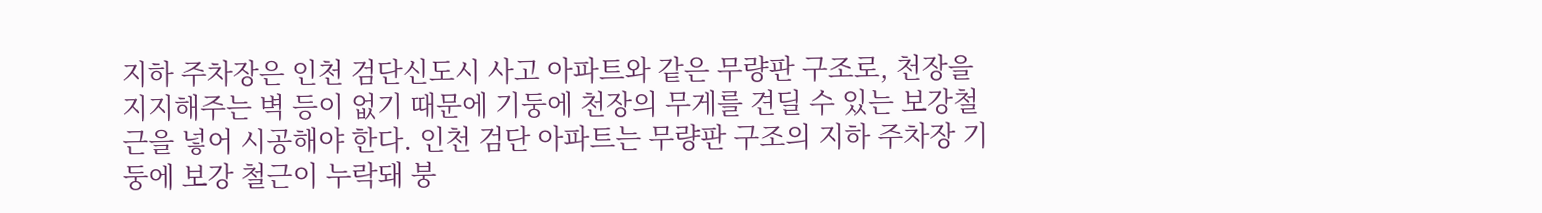지하 주차장은 인천 검단신도시 사고 아파트와 같은 무량판 구조로, 천장을 지지해주는 벽 등이 없기 때문에 기둥에 천장의 무게를 견딜 수 있는 보강철근을 넣어 시공해야 한다. 인천 검단 아파트는 무량판 구조의 지하 주차장 기둥에 보강 철근이 누락돼 붕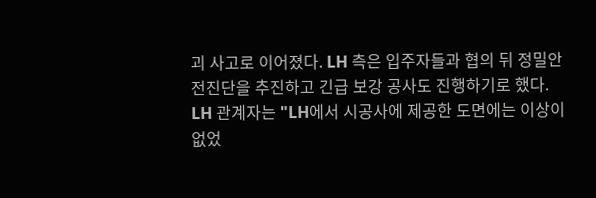괴 사고로 이어졌다. LH 측은 입주자들과 협의 뒤 정밀안전진단을 추진하고 긴급 보강 공사도 진행하기로 했다. LH 관계자는 "LH에서 시공사에 제공한 도면에는 이상이 없었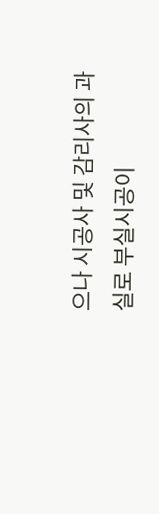으나 시공사 및 감리사의 과실로 부실시공이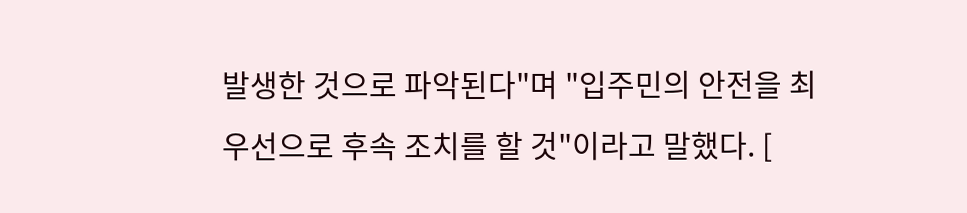발생한 것으로 파악된다"며 "입주민의 안전을 최우선으로 후속 조치를 할 것"이라고 말했다. [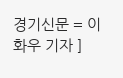경기신문 = 이화우 기자 ]